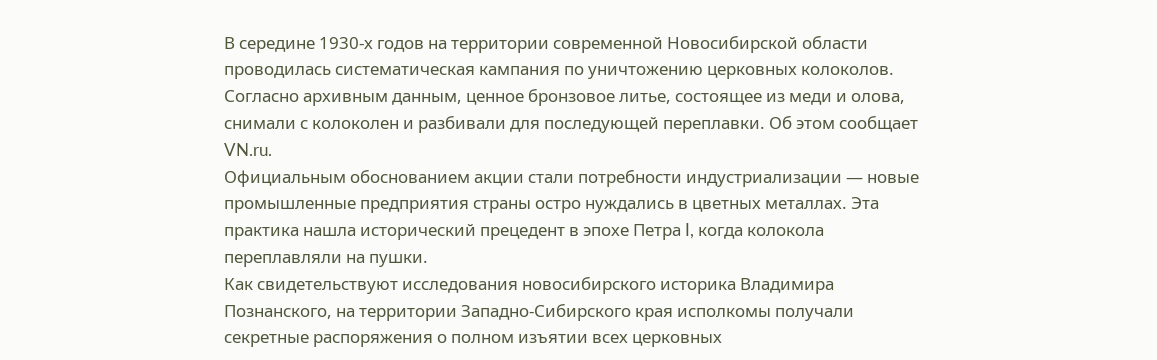В середине 1930-х годов на территории современной Новосибирской области проводилась систематическая кампания по уничтожению церковных колоколов. Согласно архивным данным, ценное бронзовое литье, состоящее из меди и олова, снимали с колоколен и разбивали для последующей переплавки. Об этом сообщает VN.ru.
Официальным обоснованием акции стали потребности индустриализации — новые промышленные предприятия страны остро нуждались в цветных металлах. Эта практика нашла исторический прецедент в эпохе Петра I, когда колокола переплавляли на пушки.
Как свидетельствуют исследования новосибирского историка Владимира Познанского, на территории Западно-Сибирского края исполкомы получали секретные распоряжения о полном изъятии всех церковных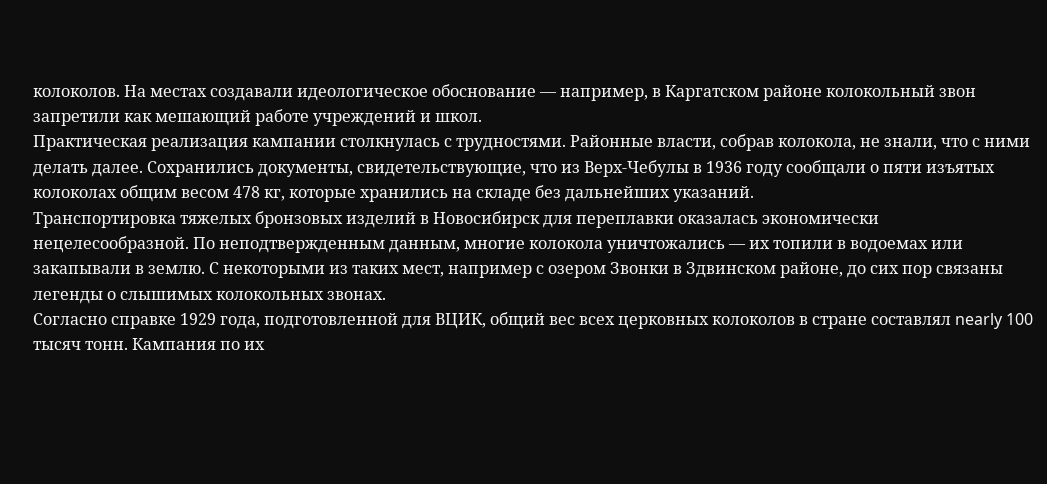колоколов. На местах создавали идеологическое обоснование — например, в Каргатском районе колокольный звон запретили как мешающий работе учреждений и школ.
Практическая реализация кампании столкнулась с трудностями. Районные власти, собрав колокола, не знали, что с ними делать далее. Сохранились документы, свидетельствующие, что из Верх-Чебулы в 1936 году сообщали о пяти изъятых колоколах общим весом 478 кг, которые хранились на складе без дальнейших указаний.
Транспортировка тяжелых бронзовых изделий в Новосибирск для переплавки оказалась экономически нецелесообразной. По неподтвержденным данным, многие колокола уничтожались — их топили в водоемах или закапывали в землю. С некоторыми из таких мест, например с озером Звонки в Здвинском районе, до сих пор связаны легенды о слышимых колокольных звонах.
Согласно справке 1929 года, подготовленной для ВЦИК, общий вес всех церковных колоколов в стране составлял nearly 100 тысяч тонн. Кампания по их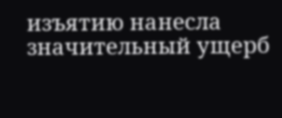изъятию нанесла значительный ущерб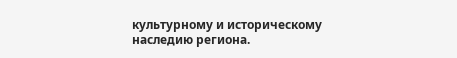культурному и историческому наследию региона.